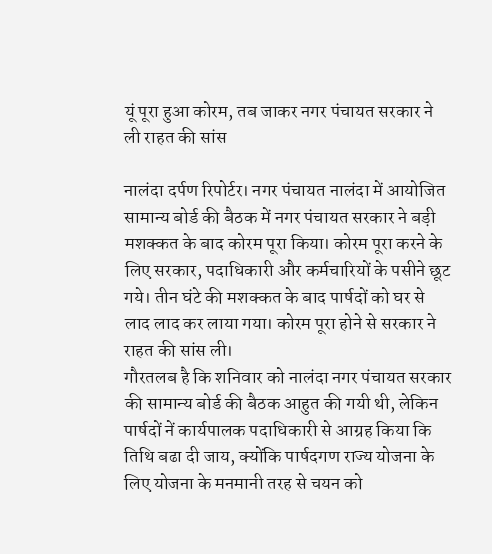यूं पूरा हुआ कोरम, तब जाकर नगर पंचायत सरकार ने ली राहत की सांस

नालंदा दर्पण रिपोर्टर। नगर पंचायत नालंदा में आयोजित सामान्य बोर्ड की बैठक में नगर पंचायत सरकार ने बड़ी मशक्कत के बाद कोरम पूरा किया। कोरम पूरा करने के लिए सरकार, पदाधिकारी और कर्मचारियों के पसीने छूट गये। तीन घंटे की मशक्कत के बाद पार्षदों को घर से लाद लाद कर लाया गया। कोरम पूरा होने से सरकार ने राहत की सांस ली।
गौरतलब है कि शनिवार को नालंदा नगर पंचायत सरकार की सामान्य बोर्ड की बैठक आहुत की गयी थी, लेकिन पार्षदों नें कार्यपालक पदाधिकारी से आग्रह किया कि तिथि बढा दी जाय, क्योंकि पार्षदगण राज्य योजना के लिए योजना के मनमानी तरह से चयन को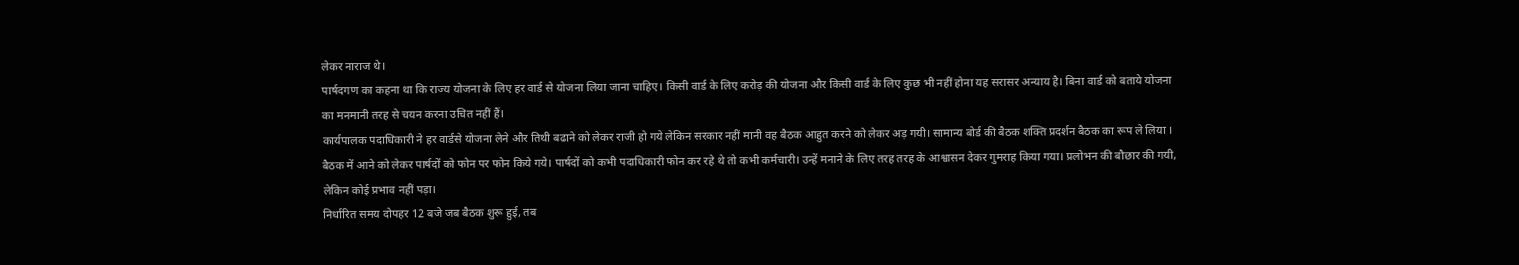लेकर नाराज थे।
पार्षदगण का कहना था कि राज्य योजना के लिए हर वार्ड से योजना लिया जाना चाहिए। किसी वार्ड के लिए करोड़ की योजना और किसी वार्ड के लिए कुछ भी नहीं होना यह सरासर अन्याय है। बिना वार्ड को बताये योजना का मनमानी तरह से चयन करना उचित नहीं हैं।
कार्यपालक पदाधिकारी ने हर वार्डसे योजना लेने और तिथी बढाने को लेकर राजी हो गये लेकिन सरकार नहीं मानी वह बैठक आहुत करने को लेकर अड़ गयी। सामान्य बोर्ड की बैठक शक्ति प्रदर्शन बैठक का रूप ले लिया ।
बैठक में आने को लेकर पार्षदों को फोन पर फोन किये गये। पार्षदों को कभी पदाधिकारी फोन कर रहे थे तो कभी कर्मचारी। उन्हें मनाने के लिए तरह तरह के आश्वासन देकर गुमराह किया गया। प्रलोभन की बौछार की गयी, लेकिन कोई प्रभाव नहीं पड़ा।
निर्धारित समय दोपहर 12 बजे जब बैठक शुरू हुई, तब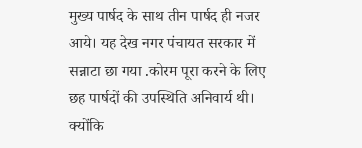मुख्य पार्षद के साथ तीन पार्षद ही नजर आये। यह देख नगर पंचायत सरकार में सन्नाटा छा गया .कोरम पूरा करने के लिए छह पार्षदों की उपस्थिति अनिवार्य थी। क्योंकि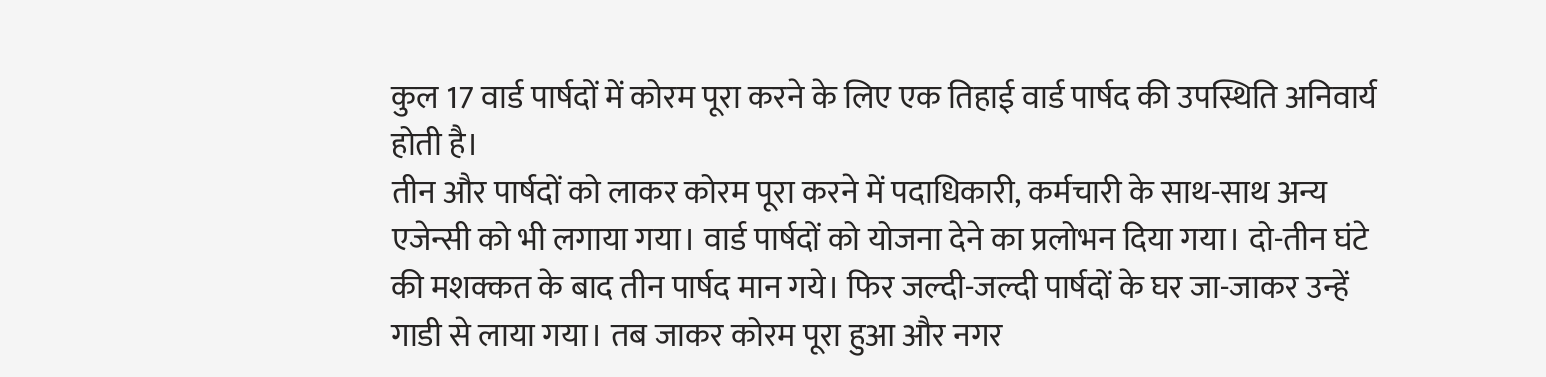कुल 17 वार्ड पार्षदों में कोरम पूरा करने के लिए एक तिहाई वार्ड पार्षद की उपस्थिति अनिवार्य होती है।
तीन और पार्षदों को लाकर कोरम पूरा करने में पदाधिकारी, कर्मचारी के साथ-साथ अन्य एजेन्सी को भी लगाया गया। वार्ड पार्षदों को योजना देने का प्रलोभन दिया गया। दो-तीन घंटे की मशक्कत के बाद तीन पार्षद मान गये। फिर जल्दी-जल्दी पार्षदों के घर जा-जाकर उन्हें गाडी से लाया गया। तब जाकर कोरम पूरा हुआ और नगर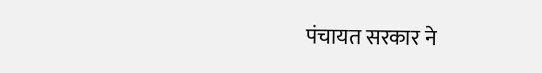पंचायत सरकार ने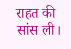राहत की सांस ली।